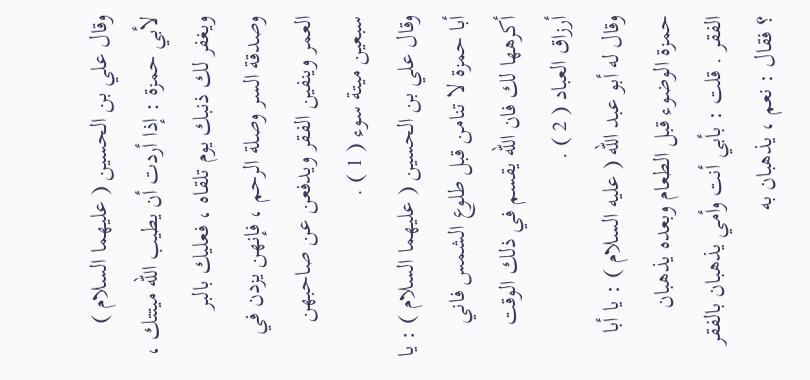وقال علي بن الحسين ( عليهما السلام ) لأبي حمزة : إذا أردت أن يطيب الله ميتتك ،
ويغفر لك ذنبك يوم تلقاه ، فعليك بالبر وصدقة السر وصلة الرحم ، فإنهن يزدن في
العمر وينفين الفقر ويدفعن عن صاحبهن سبعين ميتة سوء ( 1 ) .
وقال علي بن الحسين ( عليهما السلام ) : يا أبا حمزة لا تنامن قبل طلوع الشمس فاني
أكرهها لك فان الله يقسم في ذلك الوقت أرزاق العباد ( 2 ) .
وقال له أبو عبد الله ( عليه السلام ) : يا أبا حمزة الوضوء قبل الطعام وبعده يذهبان
الفقر . قلت : بأبي أنت وأمي يذهبان بالفقر ؟ فقال : نعم ، يذهبان به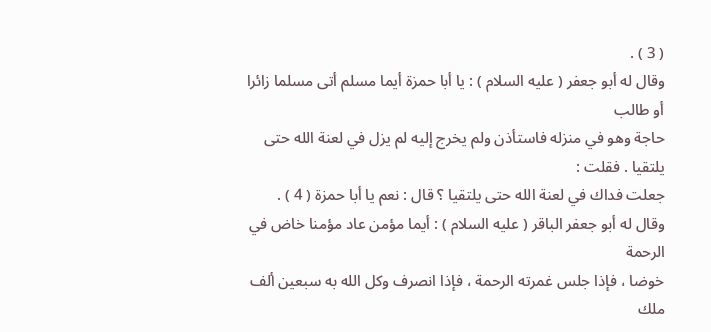( 3 ) .
وقال له أبو جعفر ( عليه السلام ) : يا أبا حمزة أيما مسلم أتى مسلما زائرا أو طالب
حاجة وهو في منزله فاستأذن ولم يخرج إليه لم يزل في لعنة الله حتى يلتقيا . فقلت :
جعلت فداك في لعنة الله حتى يلتقيا ؟ قال : نعم يا أبا حمزة ( 4 ) .
وقال له أبو جعفر الباقر ( عليه السلام ) : أيما مؤمن عاد مؤمنا خاض في الرحمة
خوضا ، فإذا جلس غمرته الرحمة ، فإذا انصرف وكل الله به سبعين ألف ملك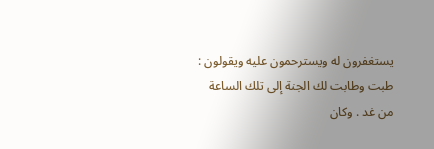يستغفرون له ويسترحمون عليه ويقولون : طبت وطابت لك الجنة إلى تلك الساعة
من غد . وكان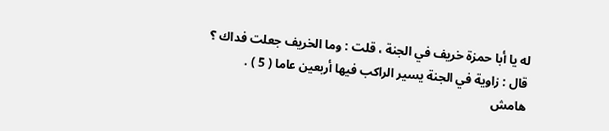له يا أبا حمزة خريف في الجنة ، قلت : وما الخريف جعلت فداك ؟
قال : زاوية في الجنة يسير الراكب فيها أربعين عاما ( 5 ) .
هامش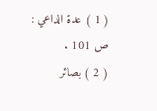( 1 ) عدة الداعي : ص 101 .
( 2 ) بصائر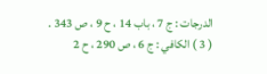الدرجات : ج 7 ، باب 14 ، ح 9 ، ص 343 .
( 3 ) الكافي : ج 6 ، ص 290 ، ح 2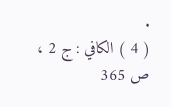.
( 4 ) الكافي : ج 2 ، ص 365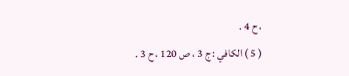، ح 4 .
( 5 ) الكافي : ج 3 ، ص 120 ، ح 3 .